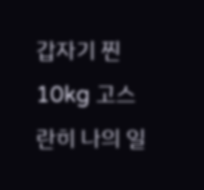갑자기 찐 10kg 고스란히 나의 일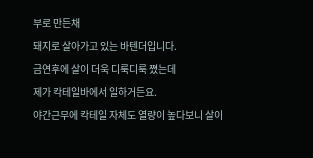부로 만든채
돼지로 살아가고 있는 바텐더입니다.
금연후에 살이 더욱 디룩디룩 쪘는데
제가 칵테일바에서 일하거든요.
야간근무에 칵테일 자체도 열량이 높다보니 살이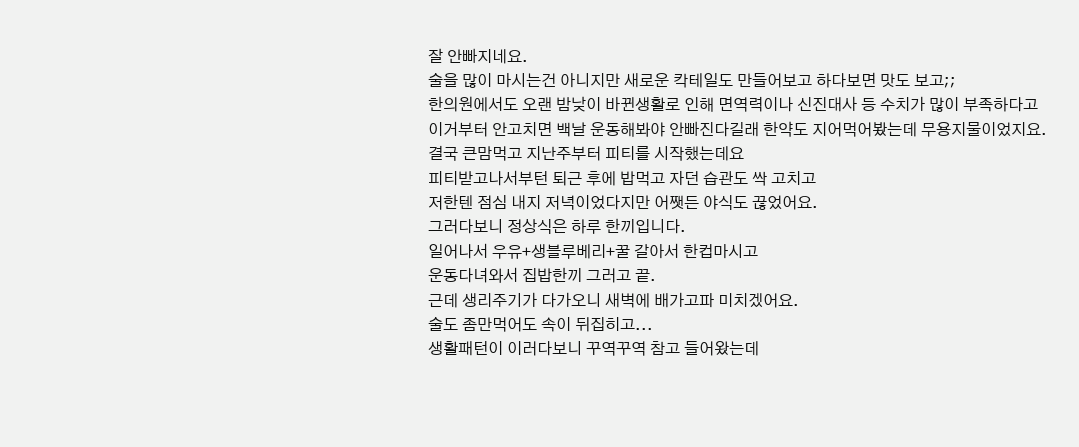잘 안빠지네요.
술을 많이 마시는건 아니지만 새로운 칵테일도 만들어보고 하다보면 맛도 보고;;
한의원에서도 오랜 밤낮이 바뀐생활로 인해 면역력이나 신진대사 등 수치가 많이 부족하다고
이거부터 안고치면 백날 운동해봐야 안빠진다길래 한약도 지어먹어봤는데 무용지물이었지요.
결국 큰맘먹고 지난주부터 피티를 시작했는데요
피티받고나서부턴 퇴근 후에 밥먹고 자던 습관도 싹 고치고
저한텐 점심 내지 저녁이었다지만 어쨋든 야식도 끊었어요.
그러다보니 정상식은 하루 한끼입니다.
일어나서 우유+생블루베리+꿀 갈아서 한컵마시고
운동다녀와서 집밥한끼 그러고 끝.
근데 생리주기가 다가오니 새벽에 배가고파 미치겠어요.
술도 좀만먹어도 속이 뒤집히고...
생활패턴이 이러다보니 꾸역꾸역 참고 들어왔는데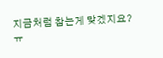지금처럼 참는게 맞겠지요?ㅠ